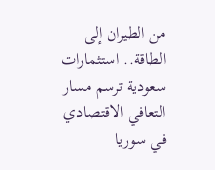من الطيران إلى الطاقة.. استثمارات سعودية ترسم مسار التعافي الاقتصادي في سوريا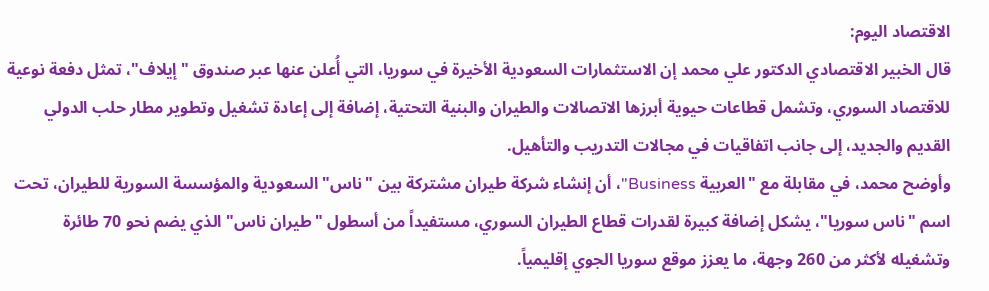الاقتصاد اليوم:
قال الخبير الاقتصادي الدكتور علي محمد إن الاستثمارات السعودية الأخيرة في سوريا، التي أُعلن عنها عبر صندوق "إيلاف"، تمثل دفعة نوعية للاقتصاد السوري، وتشمل قطاعات حيوية أبرزها الاتصالات والطيران والبنية التحتية، إضافة إلى إعادة تشغيل وتطوير مطار حلب الدولي القديم والجديد، إلى جانب اتفاقيات في مجالات التدريب والتأهيل.
وأوضح محمد، في مقابلة مع "العربية Business"، أن إنشاء شركة طيران مشتركة بين "ناس" السعودية والمؤسسة السورية للطيران، تحت اسم "ناس سوريا"، يشكل إضافة كبيرة لقدرات قطاع الطيران السوري، مستفيداً من أسطول "طيران ناس" الذي يضم نحو 70 طائرة وتشغيله لأكثر من 260 وجهة، ما يعزز موقع سوريا الجوي إقليمياً.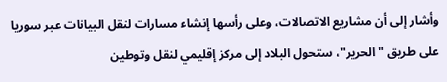وأشار إلى أن مشاريع الاتصالات، وعلى رأسها إنشاء مسارات لنقل البيانات عبر سوريا على طريق "الحرير"، ستحول البلاد إلى مركز إقليمي لنقل وتوطين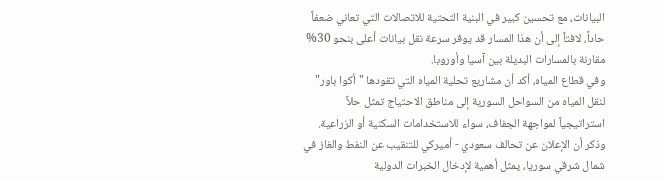البيانات، مع تحسين كبير في البنية التحتية للاتصالات التي تعاني ضعفاً حاداً، لافتاً إلى أن هذا المسار قد يوفر سرعة نقل بيانات أعلى بنحو 30% مقارنة بالمسارات البديلة بين آسيا وأوروبا.
وفي قطاع المياه، أكد أن مشاريع تحلية المياه التي تقودها "أكوا باور" لنقل المياه من السواحل السورية إلى مناطق الاحتياج تمثل حلاً استراتيجياً لمواجهة الجفاف، سواء للاستخدامات السكنية أو الزراعية.
وذكر أن الإعلان عن تحالف سعودي - أميركي للتنقيب عن النفط والغاز في شمال شرقي سوريا، يمثل أهمية لإدخال الخبرات الدولية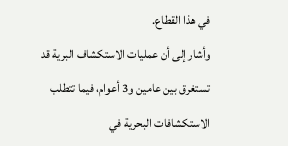في هذا القطاع.
وأشار إلى أن عمليات الاستكشاف البرية قد تستغرق بين عامين و3 أعوام، فيما تتطلب الاستكشافات البحرية في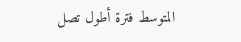المتوسط فترة أطول تصل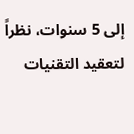إلى 5 سنوات، نظراً لتعقيد التقنيات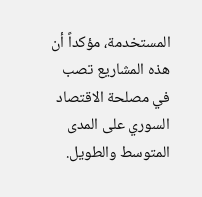المستخدمة، مؤكداً أن هذه المشاريع تصب في مصلحة الاقتصاد السوري على المدى المتوسط والطويل.